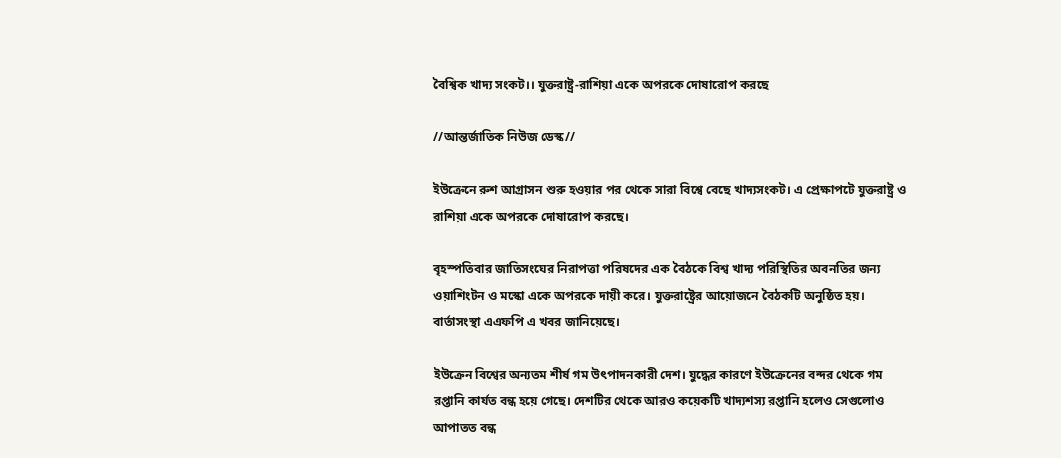বৈশ্বিক খাদ্য সংকট।। যুক্তরাষ্ট্র-রাশিয়া একে অপরকে দোষারোপ করছে

//আন্তর্জাতিক নিউজ ডেস্ক//

ইউক্রেনে রুশ আগ্রাসন শুরু হওয়ার পর থেকে সারা বিশ্বে বেছে খাদ্যসংকট। এ প্রেক্ষাপটে যুক্তরাষ্ট্র ও রাশিয়া একে অপরকে দোষারোপ করছে।

বৃহস্পতিবার জাতিসংঘের নিরাপত্তা পরিষদের এক বৈঠকে বিশ্ব খাদ্য পরিস্থিতির অবনতির জন্য ওয়াশিংটন ও মস্কো একে অপরকে দায়ী করে। যুক্তরাষ্ট্রের আয়োজনে বৈঠকটি অনুষ্ঠিত হয়। বার্তাসংস্থা এএফপি এ খবর জানিয়েছে।

ইউক্রেন বিশ্বের অন্যতম শীর্ষ গম উৎপাদনকারী দেশ। যুদ্ধের কারণে ইউক্রেনের বন্দর থেকে গম রপ্তানি কার্যত বন্ধ হয়ে গেছে। দেশটির থেকে আরও কয়েকটি খাদ্যশস্য রপ্তানি হলেও সেগুলোও আপাতত বন্ধ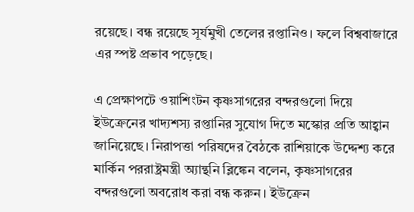রয়েছে। বন্ধ রয়েছে সূর্যমুখী তেলের রপ্তানিও। ফলে বিশ্ববাজারে এর স্পষ্ট প্রভাব পড়েছে।

এ প্রেক্ষাপটে ওয়াশিংটন কৃষ্ণসাগরের বন্দরগুলো দিয়ে ইউক্রেনের খাদ্যশস্য রপ্তানির সুযোগ দিতে মস্কোর প্রতি আহ্বান জানিয়েছে। নিরাপত্তা পরিষদের বৈঠকে রাশিয়াকে উদ্দেশ্য করে মার্কিন পররাষ্ট্রমন্ত্রী অ্যান্থনি ব্লিঙ্কেন বলেন, কৃষ্ণসাগরের বন্দরগুলো অবরোধ করা বন্ধ করুন। ইউক্রেন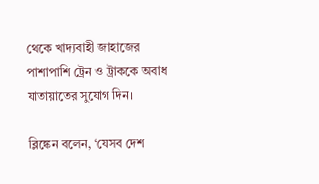থেকে খাদ্যবাহী জাহাজের পাশাপাশি ট্রেন ও ট্রাককে অবাধ যাতায়াতের সুযোগ দিন।

ব্লিঙ্কেন বলেন, ‘যেসব দেশ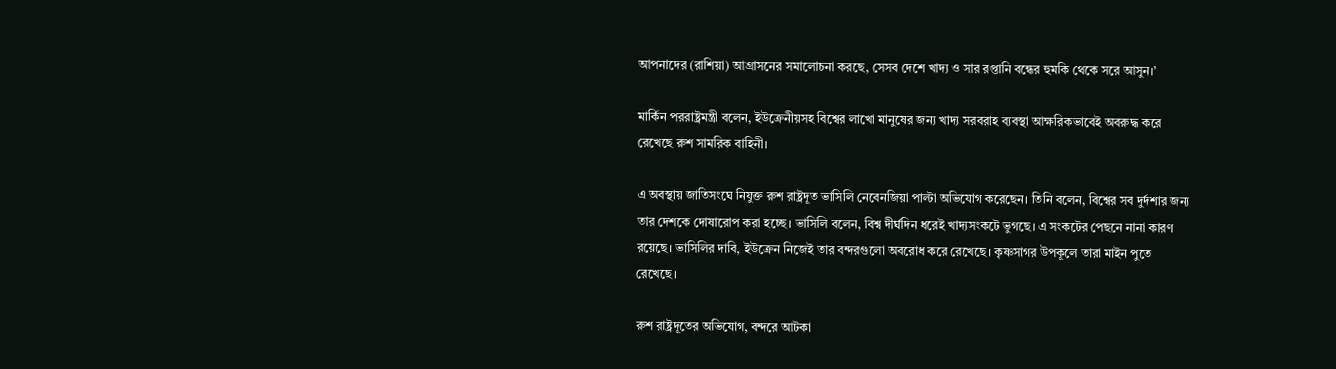আপনাদের (রাশিয়া) আগ্রাসনের সমালোচনা করছে, সেসব দেশে খাদ্য ও সার রপ্তানি বন্ধের হুমকি থেকে সরে আসুন।’

মার্কিন পররাষ্ট্রমন্ত্রী বলেন, ইউক্রেনীয়সহ বিশ্বের লাখো মানুষের জন্য খাদ্য সরবরাহ ব্যবস্থা আক্ষরিকভাবেই অবরুদ্ধ করে রেখেছে রুশ সামরিক বাহিনী।

এ অবস্থায় জাতিসংঘে নিযুক্ত রুশ রাষ্ট্রদূত ভাসিলি নেবেনজিয়া পাল্টা অভিযোগ করেছেন। তিনি বলেন, বিশ্বের সব দুর্দশার জন্য তার দেশকে দোষারোপ করা হচ্ছে। ভাসিলি বলেন, বিশ্ব দীর্ঘদিন ধরেই খাদ্যসংকটে ভুগছে। এ সংকটের পেছনে নানা কারণ রয়েছে। ভাসিলির দাবি, ইউক্রেন নিজেই তার বন্দরগুলো অবরোধ করে রেখেছে। কৃষ্ণসাগর উপকূলে তারা মাইন পুতে রেখেছে।

রুশ রাষ্ট্রদূতের অভিযোগ, বন্দরে আটকা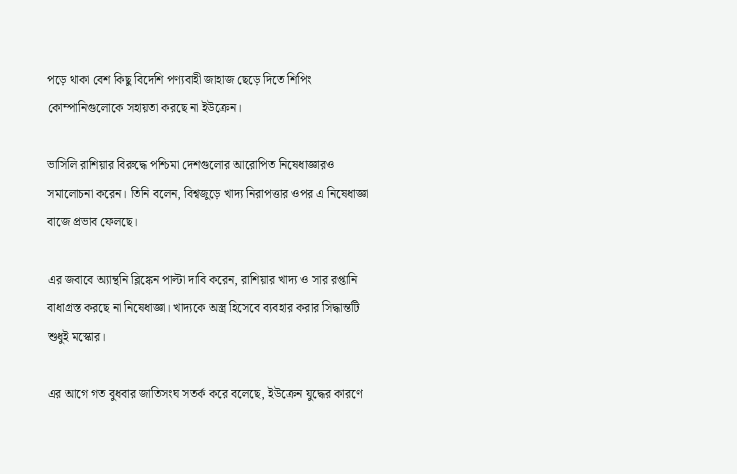পড়ে থাকা বেশ কিছু বিদেশি পণ্যবাহী জাহাজ ছেড়ে দিতে শিপিং কোম্পানিগুলোকে সহায়তা করছে না ইউক্রেন।

ভাসিলি রাশিয়ার বিরুদ্ধে পশ্চিমা দেশগুলোর আরোপিত নিষেধাজ্ঞারও সমালোচনা করেন। তিনি বলেন, বিশ্বজুড়ে খাদ্য নিরাপত্তার ওপর এ নিষেধাজ্ঞা বাজে প্রভাব ফেলছে।

এর জবাবে অ্যান্থনি ব্লিঙ্কেন পাল্টা দাবি করেন, রাশিয়ার খাদ্য ও সার রপ্তানি বাধাগ্রস্ত করছে না নিষেধাজ্ঞা। খাদ্যকে অস্ত্র হিসেবে ব্যবহার করার সিদ্ধান্তটি শুধুই মস্কোর।

এর আগে গত বুধবার জাতিসংঘ সতর্ক করে বলেছে, ইউক্রেন যুদ্ধের কারণে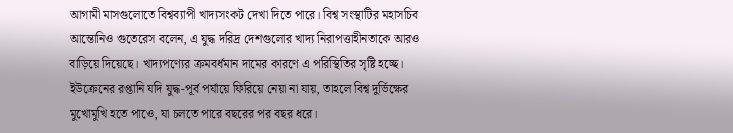আগামী মাসগুলোতে বিশ্বব্যাপী খাদ্যসংকট দেখা দিতে পারে। বিশ্ব সংস্থাটির মহাসচিব আন্তোনিও গুতেরেস বলেন, এ যুদ্ধ দরিদ্র দেশগুলোর খাদ্য নিরাপত্তাহীনতাকে আরও বাড়িয়ে দিয়েছে। খাদ্যপণ্যের ক্রমবর্ধমান দামের কারণে এ পরিস্থিতির সৃষ্টি হচ্ছে। ইউক্রেনের রপ্তানি যদি যুদ্ধ-পূর্ব পর্যায়ে ফিরিয়ে নেয়া না যায়, তাহলে বিশ্ব দুর্ভিক্ষের মুখোমুখি হতে পাওে, যা চলতে পারে বছরের পর বছর ধরে।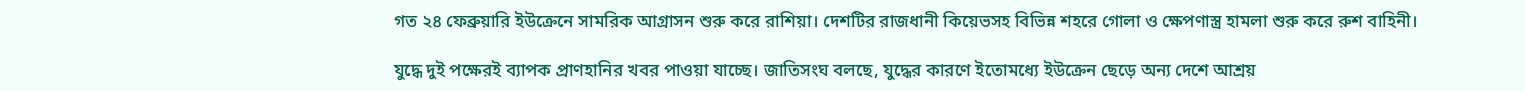গত ২৪ ফেব্রুয়ারি ইউক্রেনে সামরিক আগ্রাসন শুরু করে রাশিয়া। দেশটির রাজধানী কিয়েভসহ বিভিন্ন শহরে গোলা ও ক্ষেপণাস্ত্র হামলা শুরু করে রুশ বাহিনী।

যুদ্ধে দুই পক্ষেরই ব্যাপক প্রাণহানির খবর পাওয়া যাচ্ছে। জাতিসংঘ বলছে, যুদ্ধের কারণে ইতোমধ্যে ইউক্রেন ছেড়ে অন্য দেশে আশ্রয়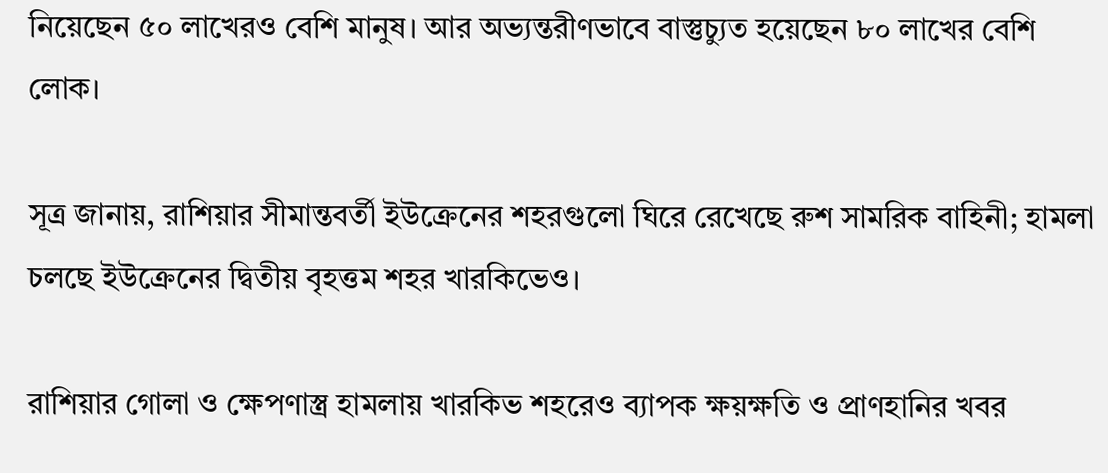নিয়েছেন ৫০ লাখেরও বেশি মানুষ। আর অভ্যন্তরীণভাবে বাস্তুচ্যুত হয়েছেন ৮০ লাখের বেশি লোক।

সূত্র জানায়, রাশিয়ার সীমান্তবর্তী ইউক্রেনের শহরগুলো ঘিরে রেখেছে রুশ সামরিক বাহিনী; হামলা চলছে ইউক্রেনের দ্বিতীয় বৃহত্তম শহর খারকিভেও।

রাশিয়ার গোলা ও ক্ষেপণাস্ত্র হামলায় খারকিভ শহরেও ব্যাপক ক্ষয়ক্ষতি ও প্রাণহানির খবর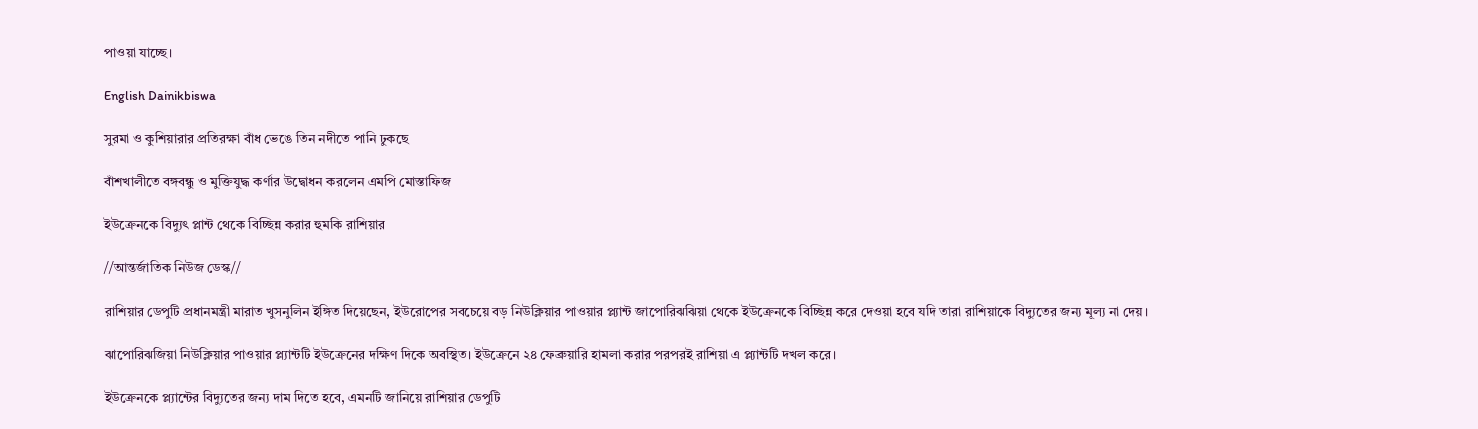পাওয়া যাচ্ছে।

English Dainikbiswa

সুরমা ও কুশিয়ারার প্রতিরক্ষা বাঁধ ভেঙে তিন নদীতে পানি ঢুকছে

বাঁশখালীতে বঙ্গবন্ধু ও মুক্তিযুদ্ধ কর্ণার উদ্বোধন করলেন এমপি মোস্তাফিজ

ইউক্রেনকে বিদ্যুৎ প্লান্ট থেকে বিচ্ছিন্ন করার হুমকি রাশিয়ার

//আন্তর্জাতিক নিউজ ডেস্ক//

রাশিয়ার ডেপুটি প্রধানমন্ত্রী মারাত খুসনুলিন ইঙ্গিত দিয়েছেন, ইউরোপের সবচেয়ে বড় নিউক্লিয়ার পাওয়ার প্ল্যান্ট জাপোরিঝঝিয়া থেকে ইউক্রেনকে বিচ্ছিন্ন করে দেওয়া হবে যদি তারা রাশিয়াকে বিদ্যুতের জন্য মূল্য না দেয়।

ঝাপোরিঝজিয়া নিউক্লিয়ার পাওয়ার প্ল্যান্টটি ইউক্রেনের দক্ষিণ দিকে অবস্থিত। ইউক্রেনে ২৪ ফেব্রুয়ারি হামলা করার পরপরই রাশিয়া এ প্ল্যান্টটি দখল করে।

ইউক্রেনকে প্ল্যান্টের বিদ্যুতের জন্য দাম দিতে হবে, এমনটি জানিয়ে রাশিয়ার ডেপুটি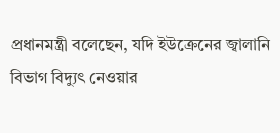প্রধানমন্ত্রী বলেছেন, যদি ইউক্রেনের জ্বালানি বিভাগ বিদ্যুৎ নেওয়ার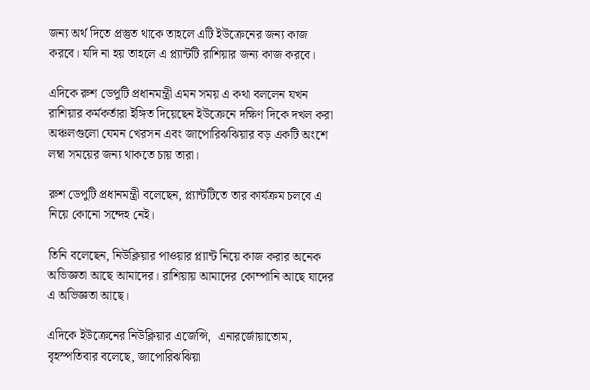জন্য অর্থ দিতে প্রস্তুত থাকে তাহলে এটি ইউক্রেনের জন্য কাজ করবে। যদি না হয় তাহলে এ প্ল্যান্টটি রাশিয়ার জন্য কাজ করবে।

এদিকে রুশ ডেপুটি প্রধানমন্ত্রী এমন সময় এ কথা বললেন যখন রাশিয়ার কর্মকর্তারা ইঙ্গিত দিয়েছেন ইউক্রেনে দক্ষিণ দিকে দখল করা অঞ্চলগুলো যেমন খেরসন এবং জাপোরিঝঝিয়ার বড় একটি অংশে লম্বা সময়ের জন্য থাকতে চায় তারা।

রুশ ডেপুটি প্রধানমন্ত্রী বলেছেন, প্ল্যান্টটিতে তার কার্যক্রম চলবে এ নিয়ে কোনো সন্দেহ নেই।

তিনি বলেছেন, নিউক্লিয়ার পাওয়ার প্ল্যান্ট নিয়ে কাজ করার অনেক অভিজ্ঞতা আছে আমাদের। রাশিয়ায় আমাদের কোম্পানি আছে যাদের এ অভিজ্ঞতা আছে।

এদিকে ইউক্রেনের নিউক্লিয়ার এজেন্সি,  এনারর্জোয়াতোম, বৃহস্পতিবার বলেছে, জাপোরিঝঝিয়া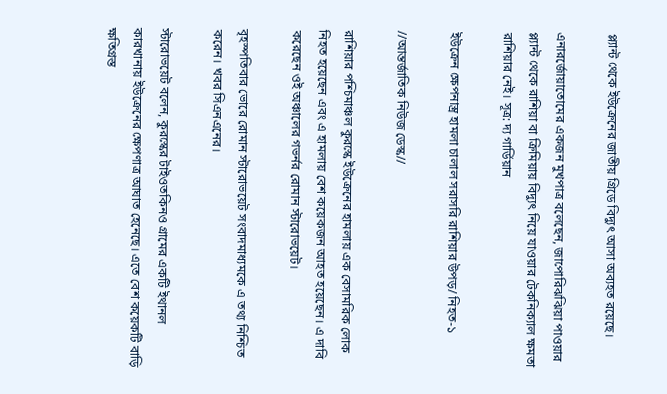প্ল্যান্ট থেকে ইউক্রেনের জাতীয় গ্রিডে বিদ্যুৎ আসা অব্যহত রয়েছে।

এনারর্জোয়াতোমের একজন মুখপাত্র বলেছেন, জাপোরিঝঝিয়া পাওয়ার প্ল্যান্ট থেকে রাশিয়া বা ক্রিমিয়ায় বিদ্যুৎ নিয়ে যাওয়ার টেকনিক্যাল ক্ষমতা রাশিয়ার নেই। সূত্র: দ্য গার্ডিয়ান

ইউক্রেন ক্ষেপনাস্ত্র হামলা চালাল সরাসরি রাশিয়ার উপড়/ নিহত-১

//আন্তর্জাতিক নিউজ ডেস্ক//

রাশিয়ার পশ্চিমাঞ্চল কুরস্কে ইউক্রেনের হামলায় এক বেসামরিক লোক নিহত হয়েছেন এবং এ হামলায় বেশ কয়েকজন আহত হয়েছেন। এ দাবি করেছেন ওই অঞ্চালের গভর্নর রোমান স্টারোভয়েট।

বৃহস্পতিবার ভোরে রোমান স্টারোভয়েট সংবাদমাধ্যমকে এ তথ্য নিশ্চিত করেন। খবর সিএনএনের।

স্টারোভয়েট বলেন, কুরস্কের টাইওতকিনও গ্রামের একটি ইথানল কারখানায় ইউক্রেনের ক্ষেপণাত্র আঘাত হেনেছে। এতে বেশ কয়েকটি বাড়ি ক্ষতিগ্রস্ত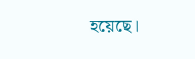হয়েছে।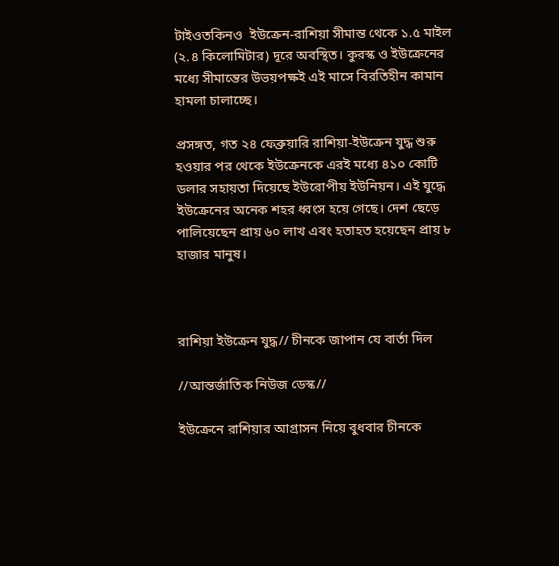টাইওতকিনও  ইউক্রেন-রাশিয়া সীমান্ত থেকে ১.৫ মাইল (২.৪ কিলোমিটার) দূরে অবস্থিত। কুরস্ক ও ইউক্রেনের মধ্যে সীমান্তের উভয়পক্ষই এই মাসে বিরতিহীন কামান হামলা চালাচ্ছে।

প্রসঙ্গত, গত ২৪ ফেব্রুয়ারি রাশিয়া-ইউক্রেন যুদ্ধ শুরু হওয়ার পর থেকে ইউক্রেনকে এরই মধ্যে ৪১০ কোটি ডলার সহায়তা দিয়েছে ইউরোপীয় ইউনিয়ন। এই যুদ্ধে ইউক্রেনের অনেক শহর ধ্বংস হয়ে গেছে। দেশ ছেড়ে পালিয়েছেন প্রায় ৬০ লাখ এবং হতাহত হয়েছেন প্রায় ৮ হাজার মানুষ।



রাশিয়া ইউক্রেন যুদ্ধ// চীনকে জাপান যে বার্তা দিল

//আন্তর্জাতিক নিউজ ডেস্ক//

ইউক্রেনে রাশিয়ার আগ্রাসন নিয়ে বুধবার চীনকে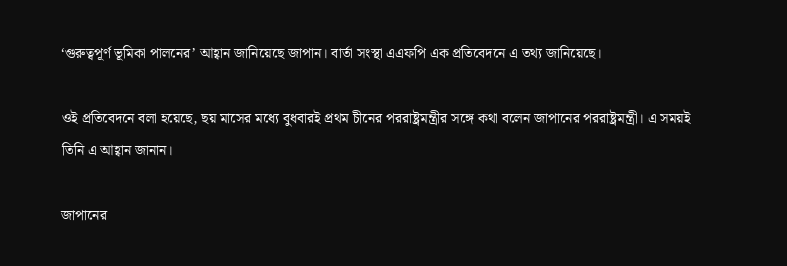‘গুরুত্বপূর্ণ ভূমিকা পালনের’ আহ্বান জানিয়েছে জাপান। বার্তা সংস্থা এএফপি এক প্রতিবেদনে এ তথ্য জানিয়েছে।

ওই প্রতিবেদনে বলা হয়েছে, ছয় মাসের মধ্যে বুধবারই প্রথম চীনের পররাষ্ট্রমন্ত্রীর সঙ্গে কথা বলেন জাপানের পররাষ্ট্রমন্ত্রী। এ সময়ই তিনি এ আহ্বান জানান।

জাপানের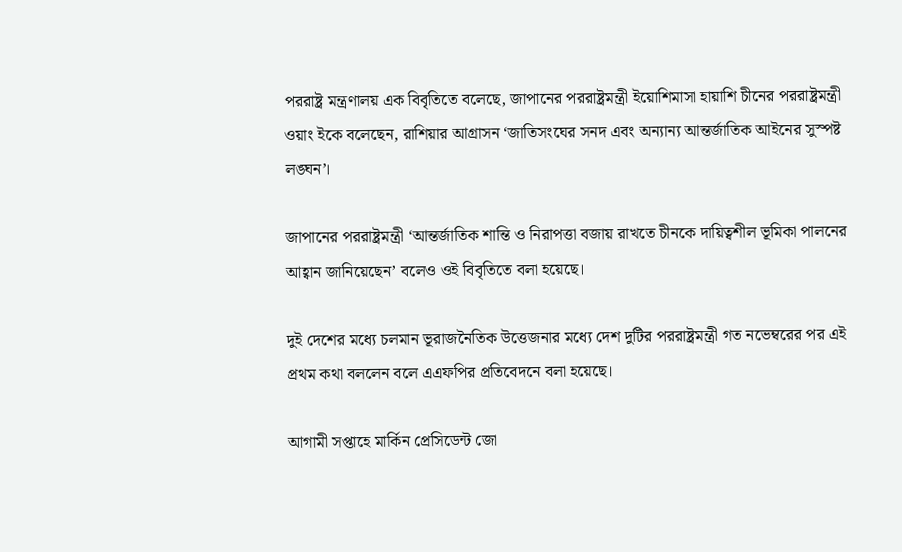পররাষ্ট্র মন্ত্রণালয় এক বিবৃতিতে বলেছে, জাপানের পররাষ্ট্রমন্ত্রী ইয়োশিমাসা হায়াশি চীনের পররাষ্ট্রমন্ত্রী ওয়াং ইকে বলেছেন, রাশিয়ার আগ্রাসন ‘জাতিসংঘের সনদ এবং অন্যান্য আন্তর্জাতিক আইনের সুস্পষ্ট লঙ্ঘন’।

জাপানের পররাষ্ট্রমন্ত্রী ‘আন্তর্জাতিক শান্তি ও নিরাপত্তা বজায় রাখতে চীনকে দায়িত্বশীল ভূমিকা পালনের আহ্বান জানিয়েছেন’ বলেও ওই বিবৃতিতে বলা হয়েছে।

দুই দেশের মধ্যে চলমান ভূরাজনৈতিক উত্তেজনার মধ্যে দেশ দুটির পররাষ্ট্রমন্ত্রী গত নভেম্বরের পর এই প্রথম কথা বললেন বলে এএফপির প্রতিবেদনে বলা হয়েছে।

আগামী সপ্তাহে মার্কিন প্রেসিডেন্ট জো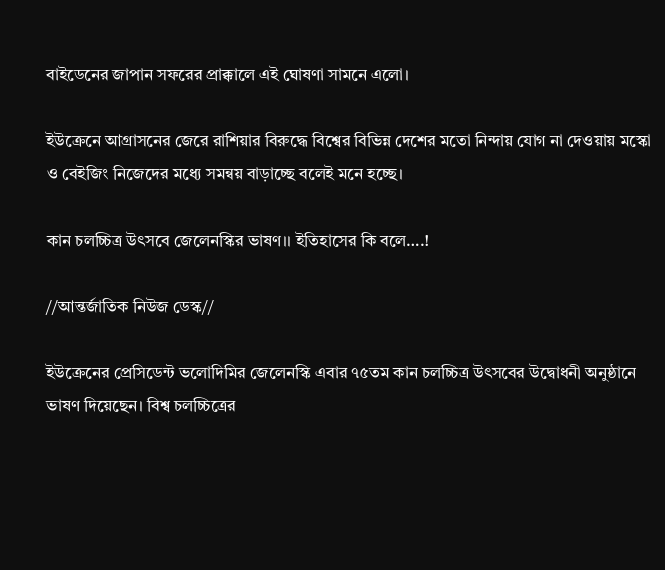বাইডেনের জাপান সফরের প্রাক্কালে এই ঘোষণা সামনে এলো।

ইউক্রেনে আগ্রাসনের জেরে রাশিয়ার বিরুদ্ধে বিশ্বের বিভিন্ন দেশের মতো নিন্দায় যোগ না দেওয়ায় মস্কো ও বেইজিং নিজেদের মধ্যে সমন্বয় বাড়াচ্ছে বলেই মনে হচ্ছে।

কান চলচ্চিত্র উৎসবে জেলেনস্কির ভাষণ।। ইতিহাসের কি বলে….!

//আন্তর্জাতিক নিউজ ডেস্ক//

ইউক্রেনের প্রেসিডেন্ট ভলোদিমির জেলেনস্কি এবার ৭৫তম কান চলচ্চিত্র উৎসবের উদ্বোধনী অনুষ্ঠানে ভাষণ দিয়েছেন। বিশ্ব চলচ্চিত্রের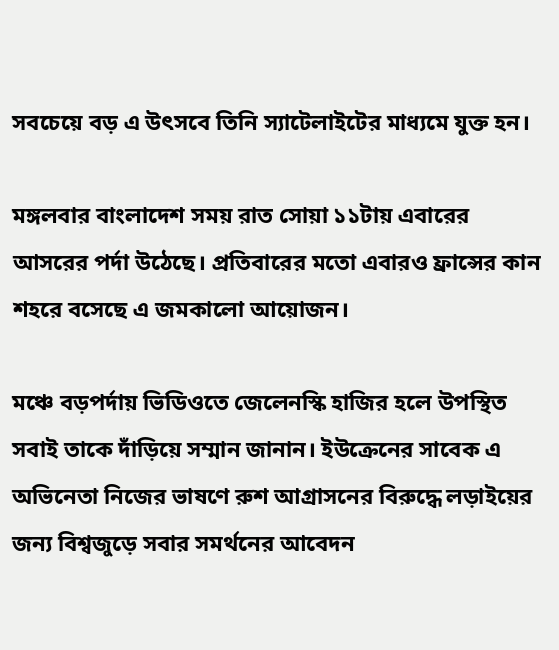সবচেয়ে বড় এ উৎসবে তিনি স্যাটেলাইটের মাধ্যমে যুক্ত হন।

মঙ্গলবার বাংলাদেশ সময় রাত সোয়া ১১টায় এবারের আসরের পর্দা উঠেছে। প্রতিবারের মতো এবারও ফ্রান্সের কান শহরে বসেছে এ জমকালো আয়োজন।

মঞ্চে বড়পর্দায় ভিডিওতে জেলেনস্কি হাজির হলে উপস্থিত সবাই তাকে দাঁড়িয়ে সম্মান জানান। ইউক্রেনের সাবেক এ অভিনেতা নিজের ভাষণে রুশ আগ্রাসনের বিরুদ্ধে লড়াইয়ের জন্য বিশ্বজুড়ে সবার সমর্থনের আবেদন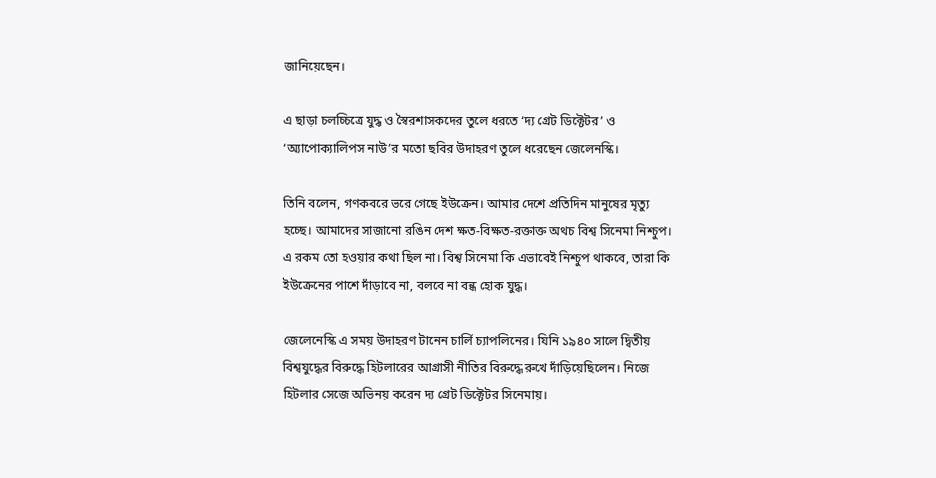জানিয়েছেন।

এ ছাড়া চলচ্চিত্রে যুদ্ধ ও স্বৈরশাসকদের তুলে ধরতে ‘দ্য গ্রেট ডিক্টেটর’ ও ‘অ্যাপোক্যালিপস নাউ’র মতো ছবির উদাহরণ তুলে ধরেছেন জেলেনস্কি।

তিনি বলেন, গণকবরে ভরে গেছে ইউক্রেন। আমার দেশে প্রতিদিন মানুষের মৃত্যু হচ্ছে। আমাদের সাজানো রঙিন দেশ ক্ষত-বিক্ষত-রক্তাক্ত অথচ বিশ্ব সিনেমা নিশ্চুপ। এ রকম তো হওয়ার কথা ছিল না। বিশ্ব সিনেমা কি এভাবেই নিশ্চুপ থাকবে, তারা কি ইউক্রেনের পাশে দাঁড়াবে না, বলবে না বন্ধ হোক যুদ্ধ।

জেলেনেস্কি এ সময় উদাহরণ টানেন চার্লি চ্যাপলিনের। যিনি ১৯৪০ সালে দ্বিতীয় বিশ্বযুদ্ধের বিরুদ্ধে হিটলারের আগ্রাসী নীতির বিরুদ্ধে রুখে দাঁড়িয়েছিলেন। নিজে হিটলার সেজে অভিনয় করেন দ্য গ্রেট ডিক্টেটর সিনেমায়।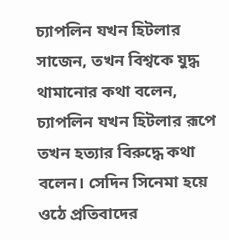চ্যাপলিন যখন হিটলার সাজেন, তখন বিশ্বকে যুদ্ধ থামানোর কথা বলেন, চ্যাপলিন যখন হিটলার রূপে তখন হত্যার বিরুদ্ধে কথা বলেন। সেদিন সিনেমা হয়ে ওঠে প্রতিবাদের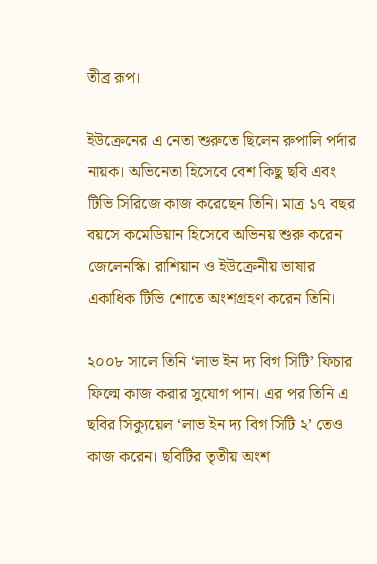তীব্র রূপ।

ইউক্রেনের এ নেতা শুরুতে ছিলেন রুপালি পর্দার নায়ক। অভিনেতা হিসেবে বেশ কিছু ছবি এবং টিভি সিরিজে কাজ করেছেন তিনি। মাত্র ১৭ বছর বয়সে কমেডিয়ান হিসেবে অভিনয় শুরু করেন জেলেনস্কি। রাশিয়ান ও ইউক্রেনীয় ভাষার একাধিক টিভি শোতে অংশগ্রহণ করেন তিনি।

২০০৮ সালে তিনি ‘লাভ ইন দ্য বিগ সিটি’ ফিচার ফিল্মে কাজ করার সুযোগ পান। এর পর তিনি এ ছবির সিক্যুয়েল ‘লাভ ইন দ্য বিগ সিটি ২’ তেও কাজ করেন। ছবিটির তৃতীয় অংশ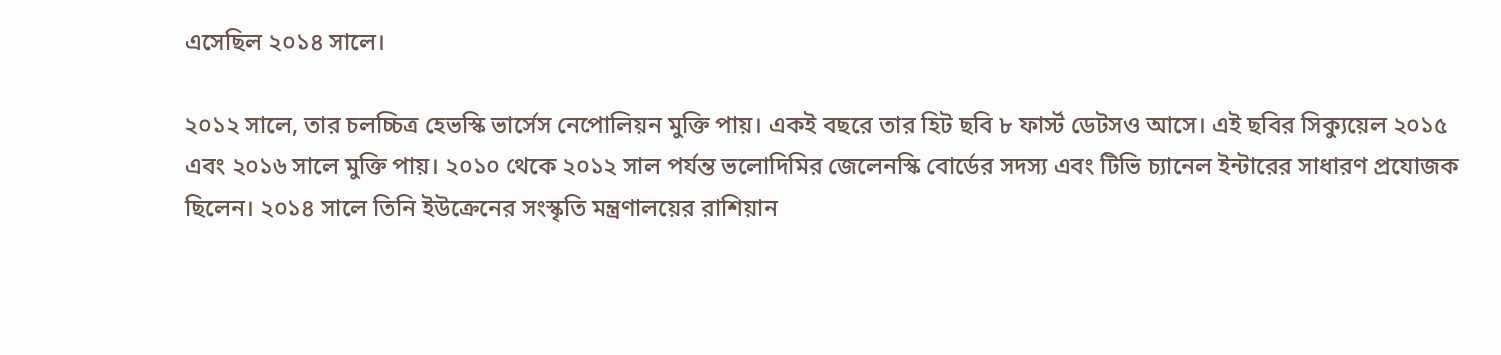এসেছিল ২০১৪ সালে।

২০১২ সালে, তার চলচ্চিত্র হেভস্কি ভার্সেস নেপোলিয়ন মুক্তি পায়। একই বছরে তার হিট ছবি ৮ ফার্স্ট ডেটসও আসে। এই ছবির সিক্যুয়েল ২০১৫ এবং ২০১৬ সালে মুক্তি পায়। ২০১০ থেকে ২০১২ সাল পর্যন্ত ভলোদিমির জেলেনস্কি বোর্ডের সদস্য এবং টিভি চ্যানেল ইন্টারের সাধারণ প্রযোজক ছিলেন। ২০১৪ সালে তিনি ইউক্রেনের সংস্কৃতি মন্ত্রণালয়ের রাশিয়ান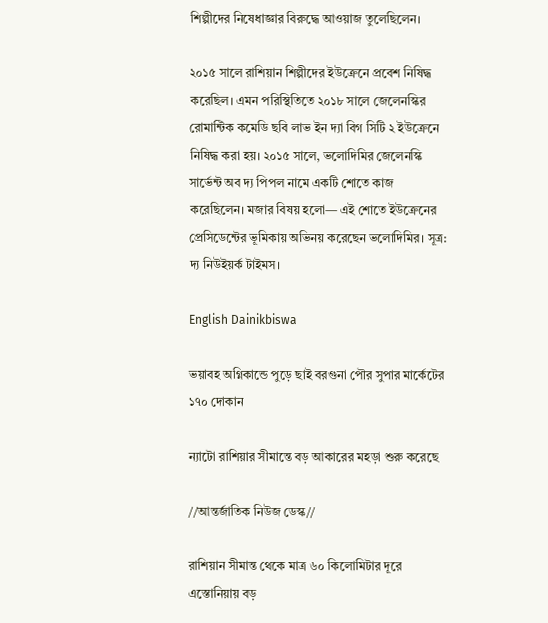শিল্পীদের নিষেধাজ্ঞার বিরুদ্ধে আওয়াজ তুলেছিলেন।

২০১৫ সালে রাশিয়ান শিল্পীদের ইউক্রেনে প্রবেশ নিষিদ্ধ করেছিল। এমন পরিস্থিতিতে ২০১৮ সালে জেলেনস্কির রোমান্টিক কমেডি ছবি লাভ ইন দ্যা বিগ সিটি ২ ইউক্রেনে নিষিদ্ধ করা হয়। ২০১৫ সালে, ভলোদিমির জেলেনস্কি সার্ভেন্ট অব দ্য পিপল নামে একটি শোতে কাজ করেছিলেন। মজার বিষয় হলো— এই শোতে ইউক্রেনের প্রেসিডেন্টের ভূমিকায় অভিনয় করেছেন ভলোদিমির। সূত্র: দ্য নিউইয়র্ক টাইমস।

English Dainikbiswa

ভয়াবহ অগ্নিকান্ডে পুড়ে ছাই বরগুনা পৌর সুপার মার্কেটের ১৭০ দোকান

ন্যাটো রাশিয়ার সীমান্তে বড় আকারের মহড়া শুরু করেছে

//আন্তর্জাতিক নিউজ ডেস্ক//

রাশিয়ান সীমান্ত থেকে মাত্র ৬০ কিলোমিটার দূরে এস্তোনিয়ায় বড়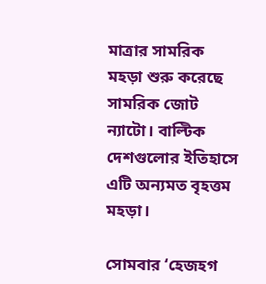মাত্রার সামরিক মহড়া শুরু করেছে সামরিক জোট ন্যাটো। বাল্টিক দেশগুলোর ইতিহাসে এটি অন্যমত বৃহত্তম মহড়া।

সোমবার ‘হেজহগ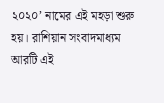২০২০’ নামের এই মহড়া শুরু হয়। রাশিয়ান সংবাদমাধ্যম আরটি এই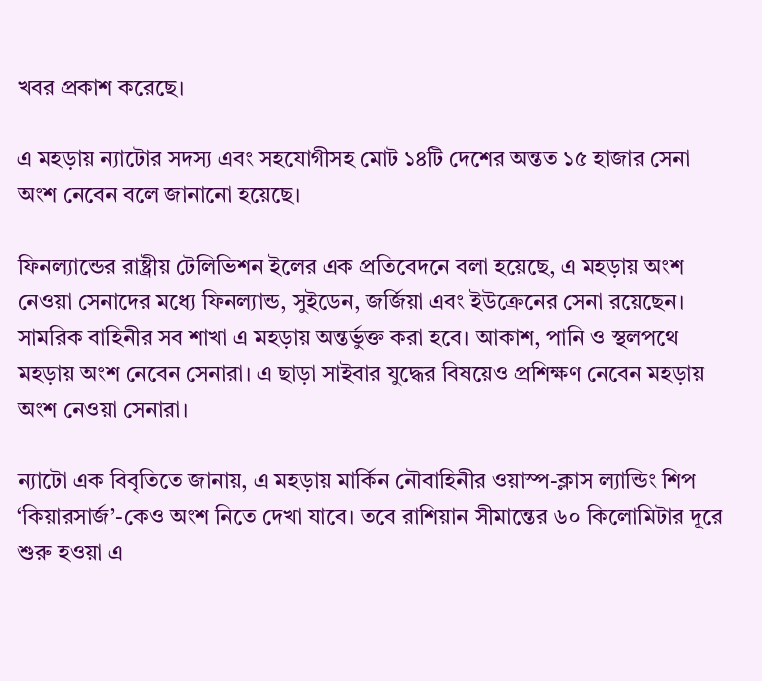খবর প্রকাশ করেছে।

এ মহড়ায় ন্যাটোর সদস্য এবং সহযোগীসহ মোট ১৪টি দেশের অন্তত ১৫ হাজার সেনা অংশ নেবেন বলে জানানো হয়েছে।

ফিনল্যান্ডের রাষ্ট্রীয় টেলিভিশন ইলের এক প্রতিবেদনে বলা হয়েছে, এ মহড়ায় অংশ নেওয়া সেনাদের মধ্যে ফিনল্যান্ড, সুইডেন, জর্জিয়া এবং ইউক্রেনের সেনা রয়েছেন। সামরিক বাহিনীর সব শাখা এ মহড়ায় অন্তর্ভুক্ত করা হবে। আকাশ, পানি ও স্থলপথে মহড়ায় অংশ নেবেন সেনারা। এ ছাড়া সাইবার যুদ্ধের বিষয়েও প্রশিক্ষণ নেবেন মহড়ায় অংশ নেওয়া সেনারা।

ন্যাটো এক বিবৃতিতে জানায়, এ মহড়ায় মার্কিন নৌবাহিনীর ওয়াস্প-ক্লাস ল্যান্ডিং শিপ ‘কিয়ারসার্জ’-কেও অংশ নিতে দেখা যাবে। তবে রাশিয়ান সীমান্তের ৬০ কিলোমিটার দূরে শুরু হওয়া এ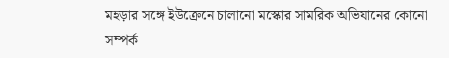মহড়ার সঙ্গে ইউক্রেনে চালানো মস্কোর সামরিক অভিযানের কোনো সম্পর্ক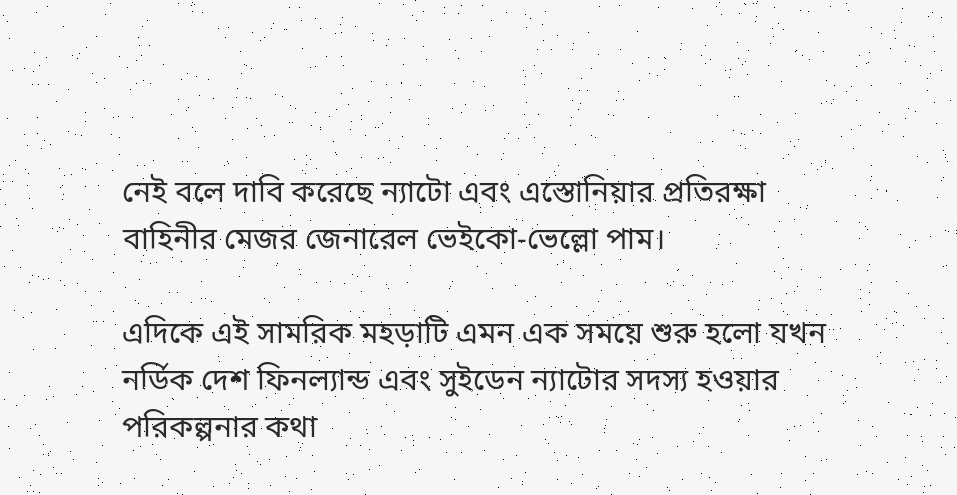নেই বলে দাবি করেছে ন্যাটো এবং এস্তোনিয়ার প্রতিরক্ষা বাহিনীর মেজর জেনারেল ভেইকো-ভেল্লো পাম।

এদিকে এই সামরিক মহড়াটি এমন এক সময়ে শুরু হলো যখন নর্ডিক দেশ ফিনল্যান্ড এবং সুইডেন ন্যাটোর সদস্য হওয়ার পরিকল্পনার কথা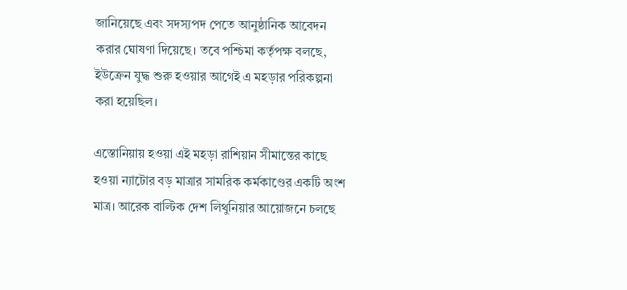জানিয়েছে এবং সদস্যপদ পেতে আনুষ্ঠানিক আবেদন করার ঘোষণা দিয়েছে। তবে পশ্চিমা কর্তৃপক্ষ বলছে, ইউক্রেন যুদ্ধ শুরু হওয়ার আগেই এ মহড়ার পরিকল্পনা করা হয়েছিল।

এস্তোনিয়ায় হওয়া এই মহড়া রাশিয়ান সীমান্তের কাছে হওয়া ন্যাটোর বড় মাত্রার সামরিক কর্মকাণ্ডের একটি অংশ মাত্র। আরেক বাল্টিক দেশ লিথুনিয়ার আয়োজনে চলছে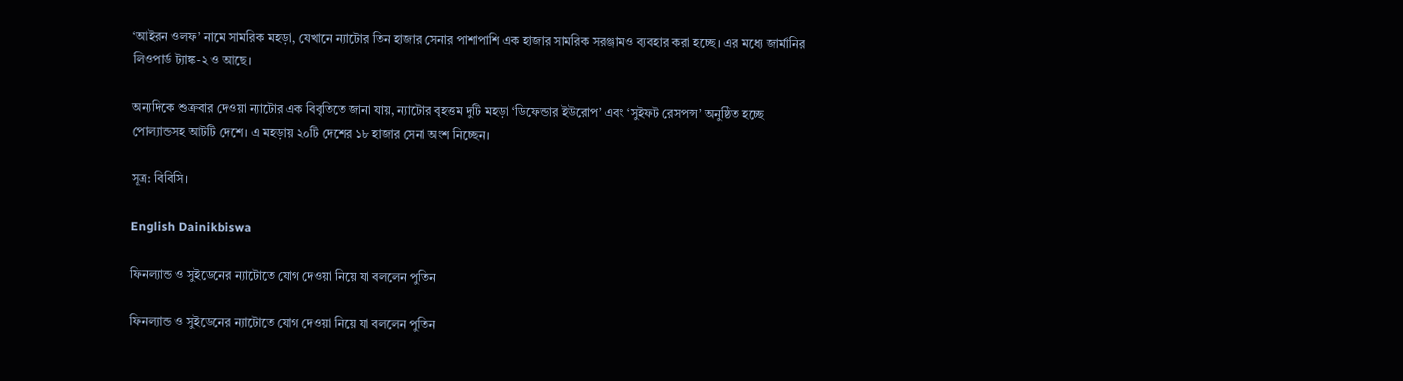‘আইরন ওলফ’ নামে সামরিক মহড়া, যেখানে ন্যাটোর তিন হাজার সেনার পাশাপাশি এক হাজার সামরিক সরঞ্জামও ব্যবহার করা হচ্ছে। এর মধ্যে জার্মানির লিওপার্ড ট্যাঙ্ক-২ ও আছে।

অন্যদিকে শুক্রবার দেওয়া ন্যাটোর এক বিবৃতিতে জানা যায়, ন্যাটোর বৃহত্তম দুটি মহড়া ‘ডিফেন্ডার ইউরোপ’ এবং ‘সুইফট রেসপন্স’ অনুষ্ঠিত হচ্ছে পোল্যান্ডসহ আটটি দেশে। এ মহড়ায় ২০টি দেশের ১৮ হাজার সেনা অংশ নিচ্ছেন।

সূত্র: বিবিসি।

English Dainikbiswa

ফিনল্যান্ড ও সুইডেনের ন্যাটোতে যোগ দেওয়া নিয়ে যা বললেন পুতিন

ফিনল্যান্ড ও সুইডেনের ন্যাটোতে যোগ দেওয়া নিয়ে যা বললেন পুতিন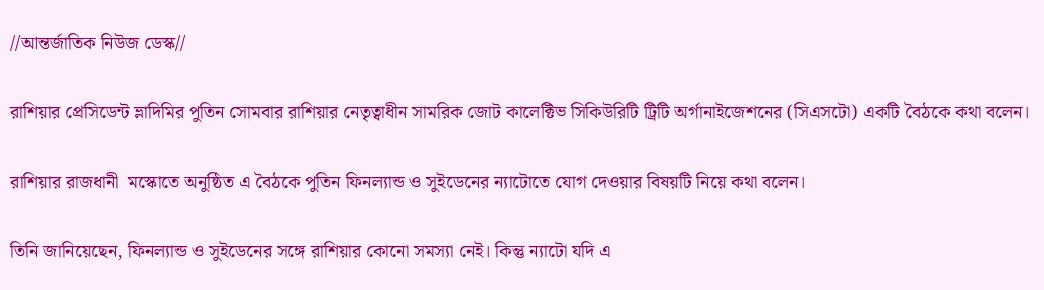//আন্তর্জাতিক নিউজ ডেস্ক//

রাশিয়ার প্রেসিডেন্ট ভ্লাদিমির পুতিন সোমবার রাশিয়ার নেতৃত্বাধীন সামরিক জোট কালেক্টিভ সিকিউরিটি ট্রিটি অর্গানাইজেশনের (সিএসটো) একটি বৈঠকে কথা বলেন।

রাশিয়ার রাজধানী  মস্কোতে অনুষ্ঠিত এ বৈঠকে পুতিন ফিনল্যান্ড ও সুইডেনের ন্যাটোতে যোগ দেওয়ার বিষয়টি নিয়ে কথা বলেন।

তিনি জানিয়েছেন, ফিনল্যান্ড ও সুইডেনের সঙ্গে রাশিয়ার কোনো সমস্যা নেই। কিন্তু ন্যাটো যদি এ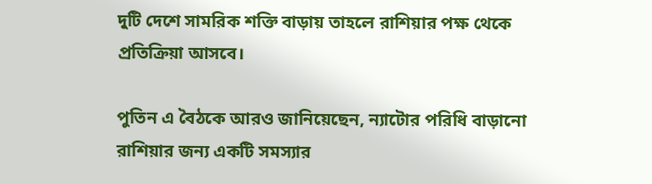দুটি দেশে সামরিক শক্তি বাড়ায় তাহলে রাশিয়ার পক্ষ থেকে প্রতিক্রিয়া আসবে।

পুতিন এ বৈঠকে আরও জানিয়েছেন, ন্যাটোর পরিধি বাড়ানো রাশিয়ার জন্য একটি সমস্যার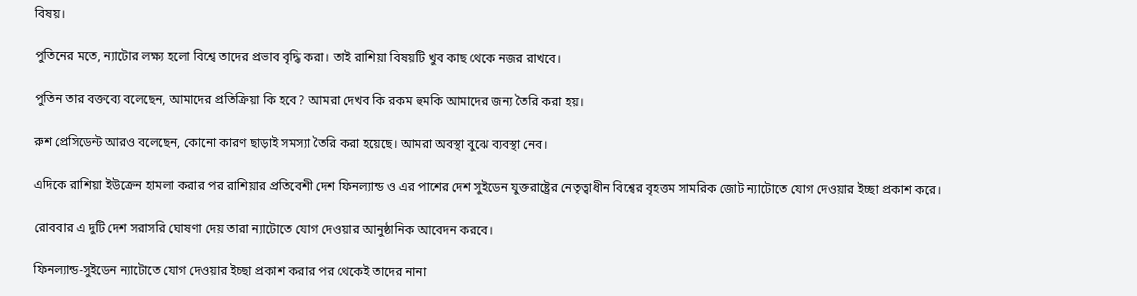বিষয়।

পুতিনের মতে, ন্যাটোর লক্ষ্য হলো বিশ্বে তাদের প্রভাব বৃদ্ধি করা। তাই রাশিয়া বিষয়টি খুব কাছ থেকে নজর রাখবে।

পুতিন তার বক্তব্যে বলেছেন, আমাদের প্রতিক্রিয়া কি হবে? আমরা দেখব কি রকম হুমকি আমাদের জন্য তৈরি করা হয়।

রুশ প্রেসিডেন্ট আরও বলেছেন, কোনো কারণ ছাড়াই সমস্যা তৈরি করা হয়েছে। আমরা অবস্থা বুঝে ব্যবস্থা নেব।

এদিকে রাশিয়া ইউক্রেন হামলা করার পর রাশিয়ার প্রতিবেশী দেশ ফিনল্যান্ড ও এর পাশের দেশ সুইডেন যুক্তরাষ্ট্রের নেতৃত্বাধীন বিশ্বের বৃহত্তম সামরিক জোট ন্যাটোতে যোগ দেওয়ার ইচ্ছা প্রকাশ করে।

রোববার এ দুটি দেশ সরাসরি ঘোষণা দেয় তারা ন্যাটোতে যোগ দেওয়ার আনুষ্ঠানিক আবেদন করবে।

ফিনল্যান্ড-সুইডেন ন্যাটোতে যোগ দেওয়ার ইচ্ছা প্রকাশ করার পর থেকেই তাদের নানা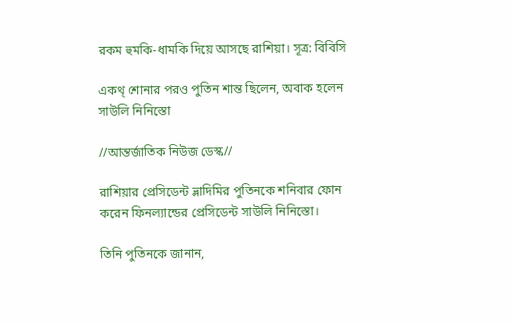রকম হুমকি-ধামকি দিয়ে আসছে রাশিয়া। সূত্র: বিবিসি

একথ্ শোনার পরও পুতিন শান্ত ছিলেন, অবাক হলেন সাউলি নিনিস্তো

//আন্তর্জাতিক নিউজ ডেস্ক//

রাশিয়ার প্রেসিডেন্ট ভ্লাদিমির পুতিনকে শনিবার ফোন করেন ফিনল্যান্ডের প্রেসিডেন্ট সাউলি নিনিস্তো।

তিনি পুতিনকে জানান,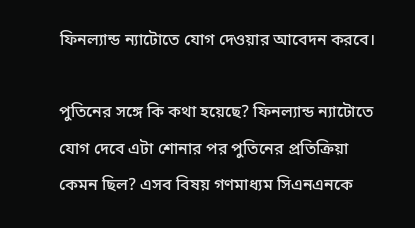ফিনল্যান্ড ন্যাটোতে যোগ দেওয়ার আবেদন করবে।

পুতিনের সঙ্গে কি কথা হয়েছে? ফিনল্যান্ড ন্যাটোতে যোগ দেবে এটা শোনার পর পুতিনের প্রতিক্রিয়া কেমন ছিল? এসব বিষয় গণমাধ্যম সিএনএনকে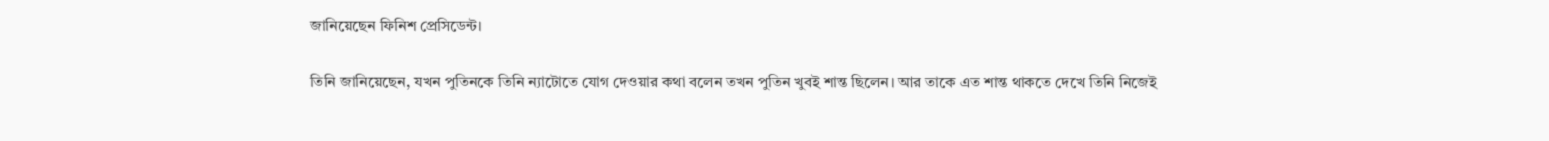জানিয়েছেন ফিনিশ প্রেসিডেন্ট।

তিনি জানিয়েছেন, যখন পুতিনকে তিনি ন্যাটোতে যোগ দেওয়ার কথা বলেন তখন পুতিন খুবই শান্ত ছিলেন। আর তাকে এত শান্ত থাকতে দেখে তিনি নিজেই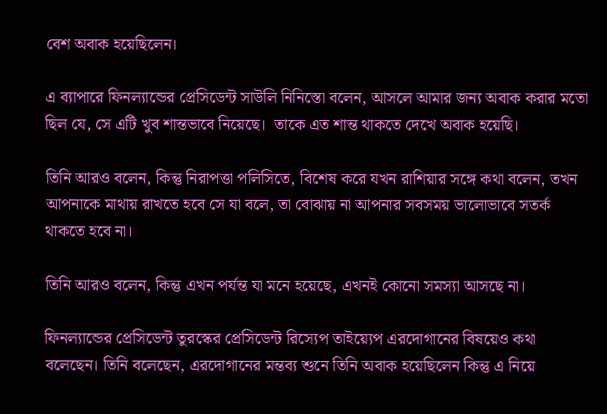বেশ অবাক হয়েছিলেন।

এ ব্যাপারে ফিনল্যান্ডের প্রেসিডেন্ট সাউলি নিনিস্তো বলেন, আসলে আমার জন্য অবাক করার মতো ছিল যে, সে এটি খুব শান্তভাবে নিয়েছে।  তাকে এত শান্ত থাকতে দেখে অবাক হয়েছি।

তিনি আরও বলেন, কিন্তু নিরাপত্তা পলিসিতে, বিশেষ করে যখন রাশিয়ার সঙ্গে কথা বলেন, তখন আপনাকে মাথায় রাখতে হবে সে যা বলে, তা বোঝায় না আপনার সবসময় ভালোভাবে সতর্ক থাকতে হবে না।

তিনি আরও বলেন, কিন্তু এখন পর্যন্ত যা মনে হয়েছে, এখনই কোনো সমস্যা আসছে না।

ফিনল্যান্ডের প্রেসিডেন্ট তুরস্কের প্রেসিডেন্ট রিস্যেপ তাইয়্যেপ এরদোগানের বিষয়েও কথা বলেছেন। তিনি বলেছেন, এরদোগানের মন্তব্য শুনে তিনি অবাক হয়েছিলেন কিন্তু এ নিয়ে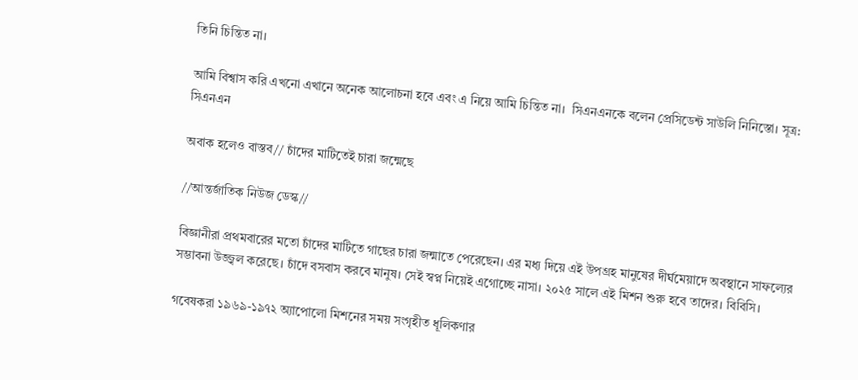তিনি চিন্তিত না।

আমি বিশ্বাস করি এখনো এখানে অনেক আলোচনা হবে এবং এ নিয়ে আমি চিন্তিত না।  সিএনএনকে বলেন প্রেসিডেন্ট সাউলি নিনিস্তো। সূত্র: সিএনএন

অবাক হলেও বাস্তব// চাঁদের মাটিতেই চারা জন্মেছে

//আন্তর্জাতিক নিউজ ডেস্ক//

বিজ্ঞানীরা প্রথমবারের মতো চাঁদের মাটিতে গাছের চারা জন্মাতে পেরেছেন। এর মধ্য দিয়ে এই উপগ্রহ মানুষের দীর্ঘমেয়াদে অবস্থানে সাফল্যের সম্ভাবনা উজ্জ্বল করেছে। চাঁদে বসবাস করবে মানুষ। সেই স্বপ্ন নিয়েই এগোচ্ছে নাসা। ২০২৫ সালে এই মিশন শুরু হবে তাদের। বিবিসি।

গবেষকরা ১৯৬৯-১৯৭২ অ্যাপোলো মিশনের সময় সংগৃহীত ধূলিকণার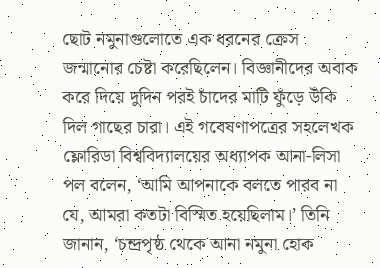ছোট নমুনাগুলোতে এক ধরনের ক্রেস জন্মানোর চেষ্টা করেছিলেন। বিজ্ঞানীদের অবাক করে দিয়ে দুদিন পরই চাঁদের মাটি ফুঁড়ে উঁকি দিল গাছের চারা। এই গবেষণাপত্রের সহলেখক ফ্লোরিডা বিশ্ববিদ্যালয়ের অধ্যাপক আনা-লিসা পল বলেন, ‘আমি আপনাকে বলতে পারব না যে, আমরা কতটা বিস্মিত হয়েছিলাম।’ তিনি জানান, ‘চন্দ্রপৃষ্ঠ থেকে আনা নমুনা হোক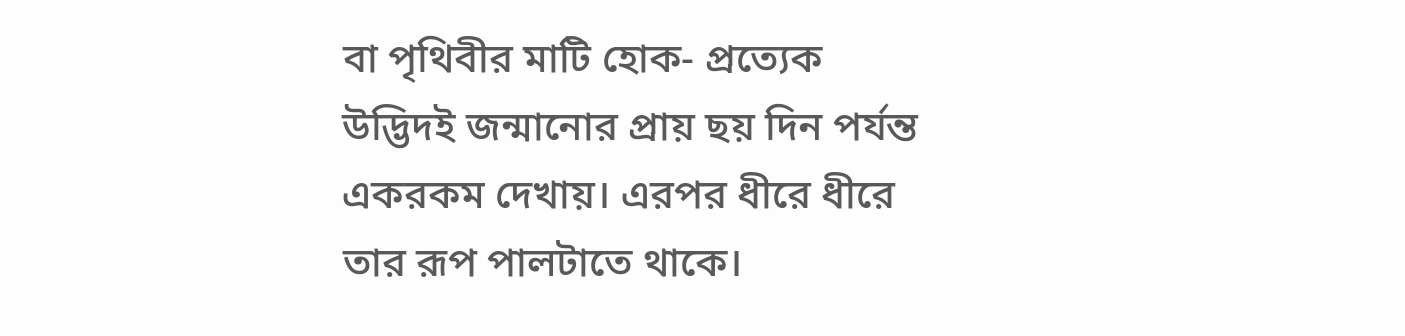বা পৃথিবীর মাটি হোক- প্রত্যেক উদ্ভিদই জন্মানোর প্রায় ছয় দিন পর্যন্ত একরকম দেখায়। এরপর ধীরে ধীরে তার রূপ পালটাতে থাকে।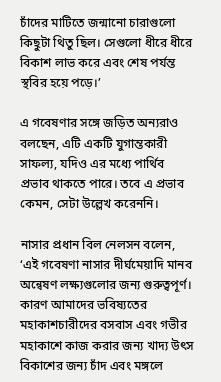চাঁদের মাটিতে জন্মানো চারাগুলো কিছুটা থিতু ছিল। সেগুলো ধীরে ধীরে বিকাশ লাভ করে এবং শেষ পর্যন্ত স্থবির হয়ে পড়ে।’

এ গবেষণার সঙ্গে জড়িত অন্যরাও বলছেন, এটি একটি যুগান্তকারী সাফল্য, যদিও এর মধ্যে পার্থিব প্রভাব থাকতে পারে। তবে এ প্রভাব কেমন, সেটা উল্লেখ করেননি।

নাসার প্রধান বিল নেলসন বলেন, ‘এই গবেষণা নাসার দীর্ঘমেয়াদি মানব অন্বেষণ লক্ষ্যগুলোর জন্য গুরুত্বপূর্ণ। কারণ আমাদের ভবিষ্যতের মহাকাশচারীদের বসবাস এবং গভীর মহাকাশে কাজ করার জন্য খাদ্য উৎস বিকাশের জন্য চাঁদ এবং মঙ্গলে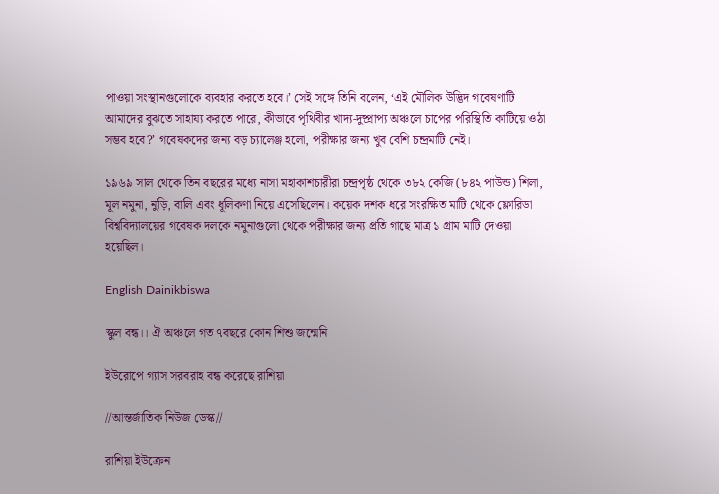পাওয়া সংস্থানগুলোকে ব্যবহার করতে হবে।’ সেই সঙ্গে তিনি বলেন, ‘এই মৌলিক উদ্ভিদ গবেষণাটি আমাদের বুঝতে সাহায্য করতে পারে, কীভাবে পৃথিবীর খাদ্য-দুষ্প্রাপ্য অঞ্চলে চাপের পরিস্থিতি কাটিয়ে ওঠা সম্ভব হবে?’ গবেষকদের জন্য বড় চ্যালেঞ্জ হলো, পরীক্ষার জন্য খুব বেশি চন্দ্রমাটি নেই।

১৯৬৯ সাল থেকে তিন বছরের মধ্যে নাসা মহাকাশচারীরা চন্দ্রপৃষ্ঠ থেকে ৩৮২ কেজি (৮৪২ পাউন্ড) শিলা, মূল নমুনা, নুড়ি, বালি এবং ধূলিকণা নিয়ে এসেছিলেন। কয়েক দশক ধরে সংরক্ষিত মাটি থেকে ফ্লোরিডা বিশ্ববিদ্যালয়ের গবেষক দলকে নমুনাগুলো থেকে পরীক্ষার জন্য প্রতি গাছে মাত্র ১ গ্রাম মাটি দেওয়া হয়েছিল।

English Dainikbiswa

স্কুল বন্ধ।। ঐ অঞ্চলে গত ৭বছরে কোন শিশু জন্মেনি

ইউরোপে গ্যাস সরবরাহ বন্ধ করেছে রাশিয়া

//আন্তর্জাতিক নিউজ ডেস্ক//

রাশিয়া ইউক্রেন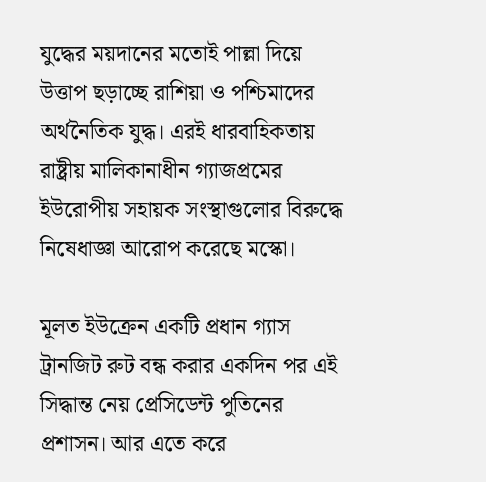যুদ্ধের ময়দানের মতোই পাল্লা দিয়ে উত্তাপ ছড়াচ্ছে রাশিয়া ও পশ্চিমাদের অর্থনৈতিক যুদ্ধ। এরই ধারবাহিকতায় রাষ্ট্রীয় মালিকানাধীন গ্যাজপ্রমের ইউরোপীয় সহায়ক সংস্থাগুলোর বিরুদ্ধে নিষেধাজ্ঞা আরোপ করেছে মস্কো।

মূলত ইউক্রেন একটি প্রধান গ্যাস ট্রানজিট রুট বন্ধ করার একদিন পর এই সিদ্ধান্ত নেয় প্রেসিডেন্ট পুতিনের প্রশাসন। আর এতে করে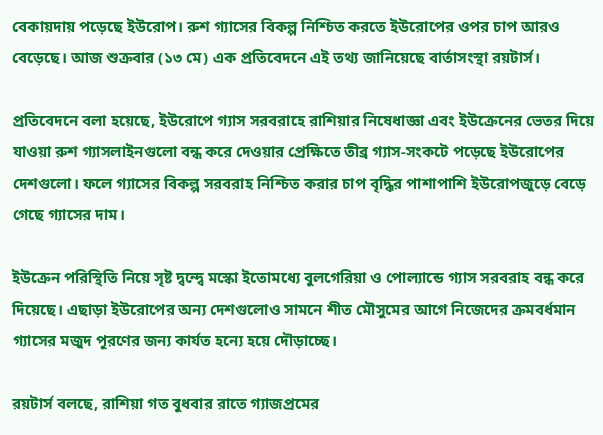বেকায়দায় পড়েছে ইউরোপ। রুশ গ্যাসের বিকল্প নিশ্চিত করতে ইউরোপের ওপর চাপ আরও বেড়েছে। আজ শুক্রবার (১৩ মে) এক প্রতিবেদনে এই তথ্য জানিয়েছে বার্তাসংস্থা রয়টার্স।

প্রতিবেদনে বলা হয়েছে, ইউরোপে গ্যাস সরবরাহে রাশিয়ার নিষেধাজ্ঞা এবং ইউক্রেনের ভেতর দিয়ে যাওয়া রুশ গ্যাসলাইনগুলো বন্ধ করে দেওয়ার প্রেক্ষিতে তীব্র গ্যাস-সংকটে পড়েছে ইউরোপের দেশগুলো। ফলে গ্যাসের বিকল্প সরবরাহ নিশ্চিত করার চাপ বৃদ্ধির পাশাপাশি ইউরোপজুড়ে বেড়ে গেছে গ্যাসের দাম।

ইউক্রেন পরিস্থিতি নিয়ে সৃষ্ট দ্বন্দ্বে মস্কো ইতোমধ্যে বুলগেরিয়া ও পোল্যান্ডে গ্যাস সরবরাহ বন্ধ করে দিয়েছে। এছাড়া ইউরোপের অন্য দেশগুলোও সামনে শীত মৌসুমের আগে নিজেদের ক্রমবর্ধমান গ্যাসের মজুদ পূরণের জন্য কার্যত হন্যে হয়ে দৌড়াচ্ছে।

রয়টার্স বলছে, রাশিয়া গত বুধবার রাতে গ্যাজপ্রমের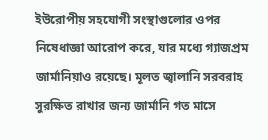ইউরোপীয় সহযোগী সংস্থাগুলোর ওপর নিষেধাজ্ঞা আরোপ করে, যার মধ্যে গ্যাজপ্রম জার্মানিয়াও রয়েছে। মূলত জ্বালানি সরবরাহ সুরক্ষিত রাখার জন্য জার্মানি গত মাসে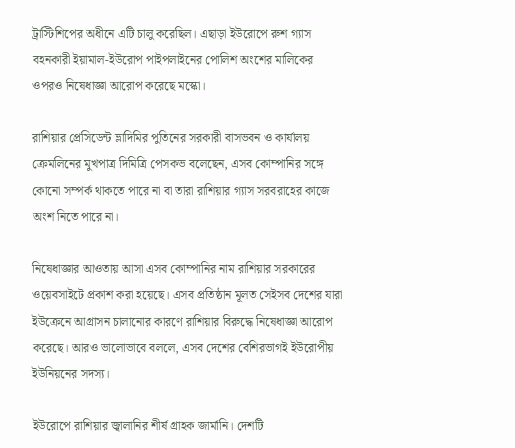ট্রাস্টিশিপের অধীনে এটি চালু করেছিল। এছাড়া ইউরোপে রুশ গ্যাস বহনকারী ইয়ামাল-ইউরোপ পাইপলাইনের পোলিশ অংশের মালিকের ওপরও নিষেধাজ্ঞা আরোপ করেছে মস্কো।

রাশিয়ার প্রেসিডেন্ট ভ্লাদিমির পুতিনের সরকারী বাসভবন ও কার্যালয় ক্রেমলিনের মুখপাত্র দিমিত্রি পেসকভ বলেছেন, এসব কোম্পানির সঙ্গে কোনো সম্পর্ক থাকতে পারে না বা তারা রাশিয়ার গ্যাস সরবরাহের কাজে অংশ নিতে পারে না।

নিষেধাজ্ঞার আওতায় আসা এসব কোম্পানির নাম রাশিয়ার সরকারের ওয়েবসাইটে প্রকাশ করা হয়েছে। এসব প্রতিষ্ঠান মূলত সেইসব দেশের যারা ইউক্রেনে আগ্রাসন চালানোর কারণে রাশিয়ার বিরুদ্ধে নিষেধাজ্ঞা আরোপ করেছে। আরও ভালোভাবে বললে, এসব দেশের বেশিরভাগই ইউরোপীয় ইউনিয়নের সদস্য।

ইউরোপে রাশিয়ার জ্বালানির শীর্ষ গ্রাহক জার্মানি। দেশটি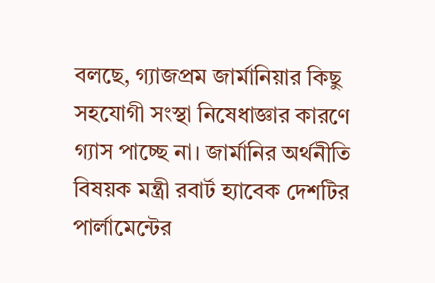বলছে, গ্যাজপ্রম জার্মানিয়ার কিছু সহযোগী সংস্থা নিষেধাজ্ঞার কারণে গ্যাস পাচ্ছে না। জার্মানির অর্থনীতি বিষয়ক মন্ত্রী রবার্ট হ্যাবেক দেশটির পার্লামেন্টের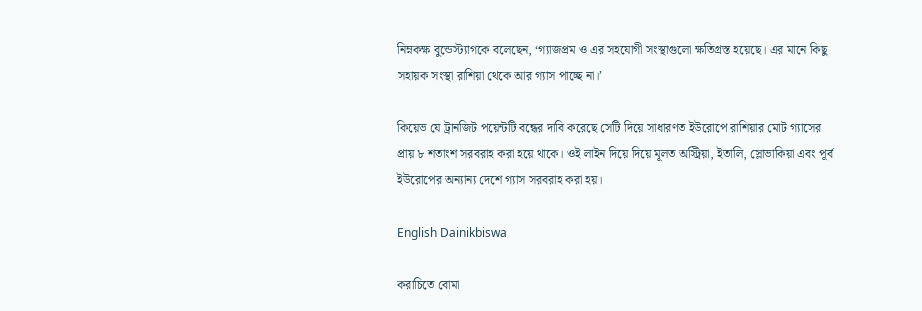নিম্নকক্ষ বুন্ডেস্ট্যাগকে বলেছেন, ‘গ্যাজপ্রম ও এর সহযোগী সংস্থাগুলো ক্ষতিগ্রস্ত হয়েছে। এর মানে কিছু সহায়ক সংস্থা রাশিয়া থেকে আর গ্যাস পাচ্ছে না।’

কিয়েভ যে ট্রানজিট পয়েন্টটি বন্ধের দাবি করেছে সেটি দিয়ে সাধারণত ইউরোপে রাশিয়ার মোট গ্যাসের প্রায় ৮ শতাংশ সরবরাহ করা হয়ে থাকে। ওই লাইন দিয়ে দিয়ে মূলত অস্ট্রিয়া, ইতালি, স্লোভাকিয়া এবং পূর্ব ইউরোপের অন্যান্য দেশে গ্যাস সরবরাহ করা হয়।

English Dainikbiswa

করাচিতে বোমা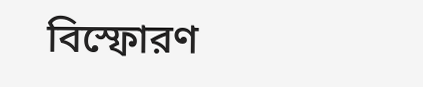বিস্ফোরণ